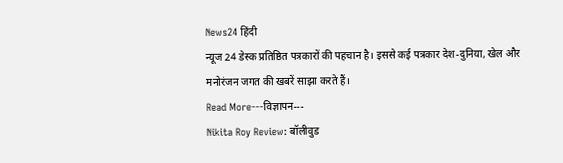News24 हिंदी
न्यूज 24 डेस्क प्रतिष्ठित पत्रकारों की पहचान है। इससे कई पत्रकार देश-दुनिया, खेल और मनोरंजन जगत की खबरें साझा करते हैं।
Read More---विज्ञापन---
Nikita Roy Review: बॉलीवुड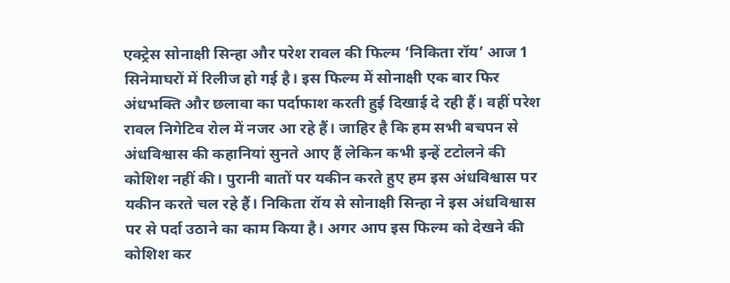एक्ट्रेस सोनाक्षी सिन्हा और परेश रावल की फिल्म ‘निकिता रॉय’ आज 1 सिनेमाघरों में रिलीज हो गई है। इस फिल्म में सोनाक्षी एक बार फिर अंधभक्ति और छलावा का पर्दाफाश करती हुई दिखाई दे रही हैं। वहीं परेश रावल निगेटिव रोल में नजर आ रहे हैं। जाहिर है कि हम सभी बचपन से अंधविश्वास की कहानियां सुनते आए हैं लेकिन कभी इन्हें टटोलने की कोशिश नहीं की। पुरानी बातों पर यकीन करते हुए हम इस अंधविश्वास पर यकीन करते चल रहे हैं। निकिता रॉय से सोनाक्षी सिन्हा ने इस अंधविश्वास पर से पर्दा उठाने का काम किया है। अगर आप इस फिल्म को देखने की कोशिश कर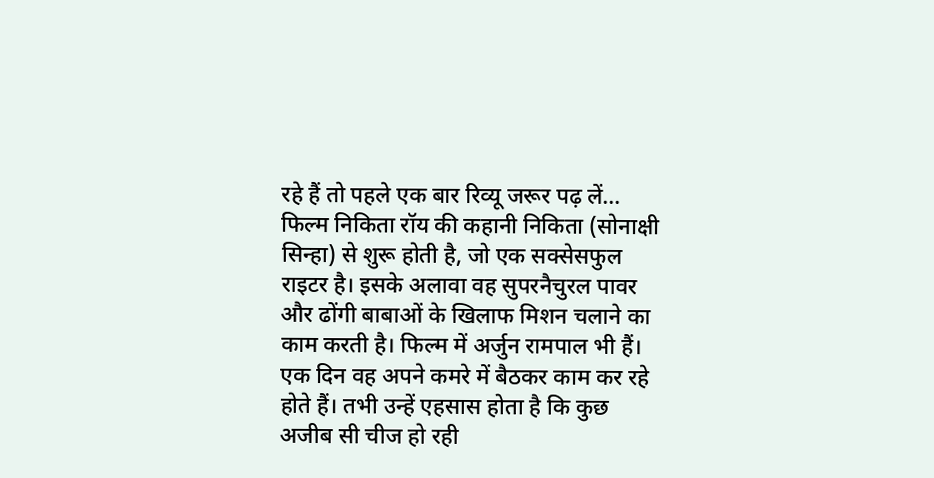रहे हैं तो पहले एक बार रिव्यू जरूर पढ़ लें…
फिल्म निकिता रॉय की कहानी निकिता (सोनाक्षी सिन्हा) से शुरू होती है, जो एक सक्सेसफुल राइटर है। इसके अलावा वह सुपरनैचुरल पावर और ढोंगी बाबाओं के खिलाफ मिशन चलाने का काम करती है। फिल्म में अर्जुन रामपाल भी हैं। एक दिन वह अपने कमरे में बैठकर काम कर रहे होते हैं। तभी उन्हें एहसास होता है कि कुछ अजीब सी चीज हो रही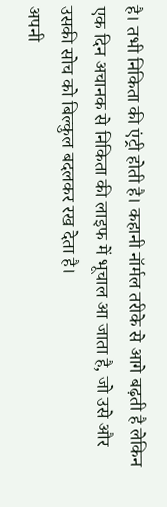है। तभी निकिता की एंट्री होती है। कहानी नॉर्मल तरीके से आगे बढ़ती है लेकिन एक दिन अचानक से निकिता की लाइफ में भूचाल आ जाता है, जो उसे और उसकी सोच को बिल्कुल बदलकर रख देता है।
अपनी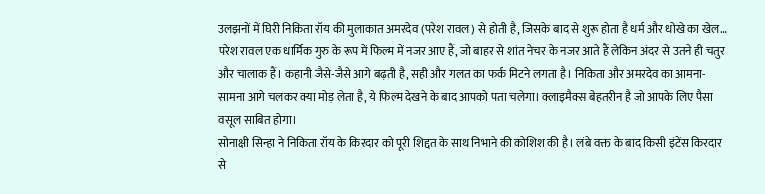उलझनों में घिरी निकिता रॉय की मुलाकात अमरदेव (परेश रावल) से होती है, जिसके बाद से शुरू होता है धर्म और धोखे का खेल… परेश रावल एक धार्मिक गुरु के रूप में फिल्म में नजर आए हैं, जो बाहर से शांत नेचर के नजर आते हैं लेकिन अंदर से उतने ही चतुर और चालाक हैं। कहानी जैसे-जैसे आगे बढ़ती है, सही और गलत का फर्क मिटने लगता है। निकिता और अमरदेव का आमना-सामना आगे चलकर क्या मोड़ लेता है, ये फिल्म देखने के बाद आपको पता चलेगा। क्लाइमैक्स बेहतरीन है जो आपके लिए पैसा वसूल साबित होगा।
सोनाक्षी सिन्हा ने निकिता रॉय के किरदार को पूरी शिद्दत के साथ निभाने की कोशिश की है। लंबे वक्त के बाद किसी इंटेंस किरदार से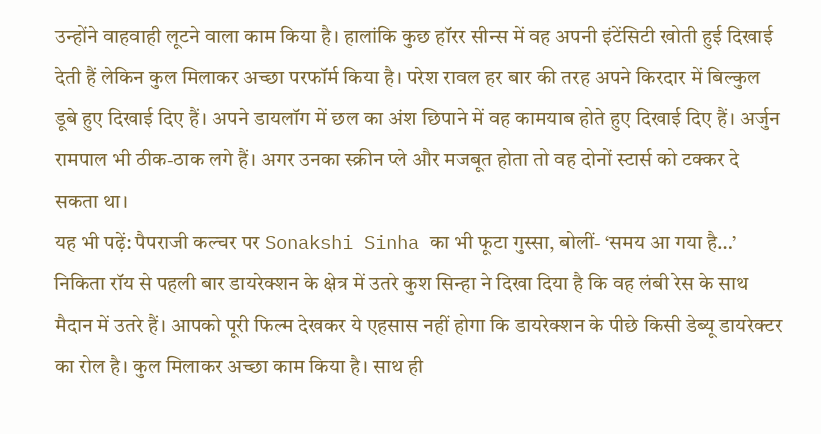उन्होंने वाहवाही लूटने वाला काम किया है। हालांकि कुछ हॉरर सीन्स में वह अपनी इंटेंसिटी खोती हुई दिखाई देती हैं लेकिन कुल मिलाकर अच्छा परफॉर्म किया है। परेश रावल हर बार की तरह अपने किरदार में बिल्कुल डूबे हुए दिखाई दिए हैं। अपने डायलॉग में छल का अंश छिपाने में वह कामयाब होते हुए दिखाई दिए हैं। अर्जुन रामपाल भी ठीक-ठाक लगे हैं। अगर उनका स्क्रीन प्ले और मजबूत होता तो वह दोनों स्टार्स को टक्कर दे सकता था।
यह भी पढ़ें: पैपराजी कल्चर पर Sonakshi Sinha का भी फूटा गुस्सा, बोलीं- ‘समय आ गया है…’
निकिता रॉय से पहली बार डायरेक्शन के क्षेत्र में उतरे कुश सिन्हा ने दिखा दिया है कि वह लंबी रेस के साथ मैदान में उतरे हैं। आपको पूरी फिल्म देखकर ये एहसास नहीं होगा कि डायरेक्शन के पीछे किसी डेब्यू डायरेक्टर का रोल है। कुल मिलाकर अच्छा काम किया है। साथ ही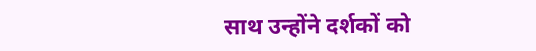साथ उन्होंने दर्शकों को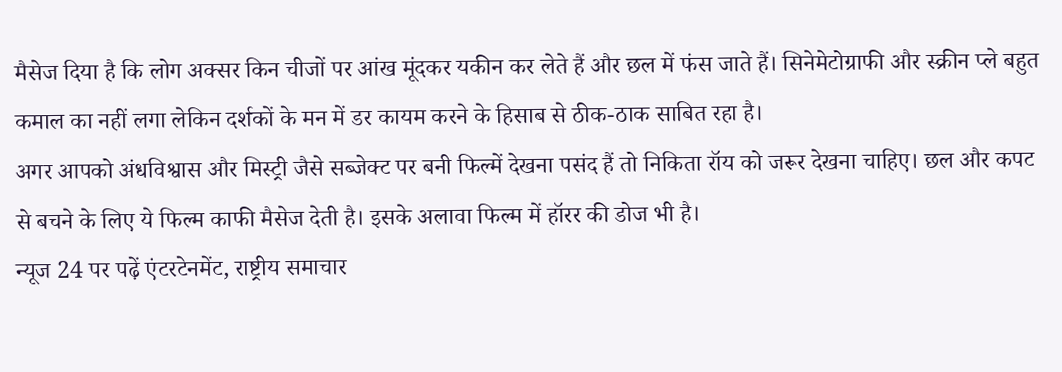मैसेज दिया है कि लोग अक्सर किन चीजों पर आंख मूंदकर यकीन कर लेते हैं और छल में फंस जाते हैं। सिनेमेटोग्राफी और स्क्रीन प्ले बहुत कमाल का नहीं लगा लेकिन दर्शकों के मन में डर कायम करने के हिसाब से ठीक-ठाक साबित रहा है।
अगर आपको अंधविश्वास और मिस्ट्री जैसे सब्जेक्ट पर बनी फिल्में देखना पसंद हैं तो निकिता रॉय को जरूर देखना चाहिए। छल और कपट से बचने के लिए ये फिल्म काफी मैसेज देती है। इसके अलावा फिल्म में हॉरर की डोज भी है।
न्यूज 24 पर पढ़ें एंटरटेनमेंट, राष्ट्रीय समाचार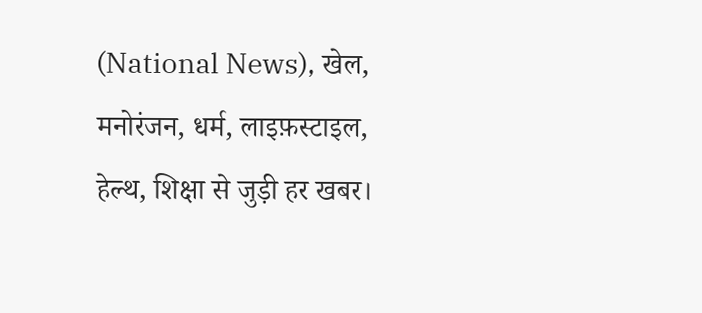(National News), खेल, मनोरंजन, धर्म, लाइफ़स्टाइल, हेल्थ, शिक्षा से जुड़ी हर खबर।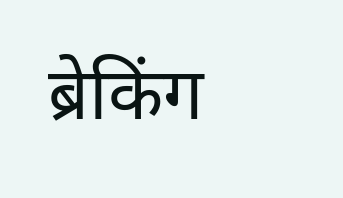ब्रेकिंग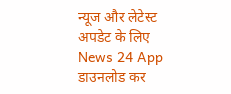न्यूज और लेटेस्ट अपडेट के लिए News 24 App डाउनलोड कर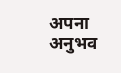अपना अनुभव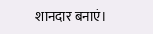शानदार बनाएं।